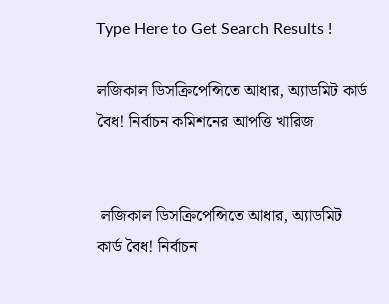Type Here to Get Search Results !

লজিকাল ডিসক্রিপেন্সিতে আধার, অ্যাডমিট কার্ড বৈধ! নির্বাচন কমিশনের আপত্তি খারিজ


 লজিকাল ডিসক্রিপেন্সিতে আধার, অ্যাডমিট কার্ড বৈধ! নির্বাচন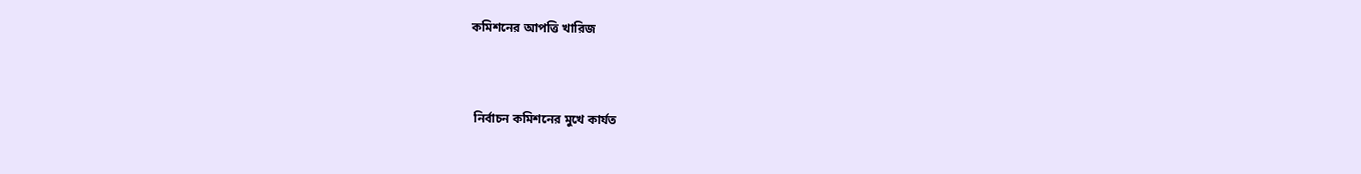কমিশনের আপত্তি খারিজ



 নির্বাচন কমিশনের মুখে কার্যত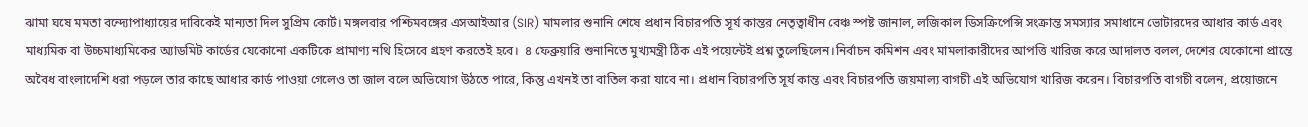ঝামা ঘষে মমতা বন্দ্যোপাধ্যায়ের দাবিকেই মান্যতা দিল সুপ্রিম কোর্ট। মঙ্গলবার পশ্চিমবঙ্গের এসআইআর (SIR) মামলার শুনানি শেষে প্রধান বিচারপতি সূর্য কান্তর নেতৃত্বাধীন বেঞ্চ স্পষ্ট জানাল, লজিকাল ডিসক্রিপেন্সি সংক্রান্ত সমস্যার সমাধানে ভোটারদের আধার কার্ড এবং মাধ্যমিক বা উচ্চমাধ্যমিকের অ্যাডমিট কার্ডের যেকোনো একটিকে প্রামাণ্য নথি হিসেবে গ্রহণ করতেই হবে।  ৪ ফেব্রুয়ারি শুনানিতে মুখ্যমন্ত্রী ঠিক এই পয়েন্টেই প্রশ্ন তুলেছিলেন।নির্বাচন কমিশন এবং মামলাকারীদের আপত্তি খারিজ করে আদালত বলল, দেশের যেকোনো প্রান্তে অবৈধ বাংলাদেশি ধরা পড়লে তার কাছে আধার কার্ড পাওয়া গেলেও তা জাল বলে অভিযোগ উঠতে পারে, কিন্তু এখনই তা বাতিল করা যাবে না। প্রধান বিচারপতি সূর্য কান্ত এবং বিচারপতি জয়মাল্য বাগচী এই অভিযোগ খারিজ করেন। বিচারপতি বাগচী বলেন, প্রয়োজনে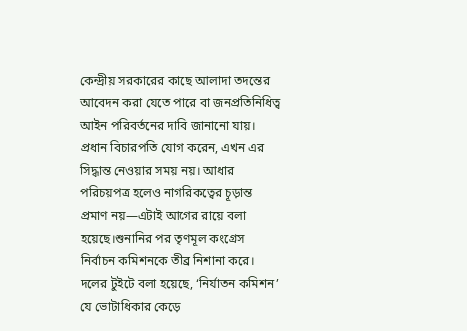কেন্দ্রীয় সরকারের কাছে আলাদা তদন্তের আবেদন করা যেতে পারে বা জনপ্রতিনিধিত্ব আইন পরিবর্তনের দাবি জানানো যায়। প্রধান বিচারপতি যোগ করেন, এখন এর সিদ্ধান্ত নেওয়ার সময় নয়। আধার পরিচয়পত্র হলেও নাগরিকত্বের চূড়ান্ত প্রমাণ নয়—এটাই আগের রায়ে বলা হয়েছে।শুনানির পর তৃণমূল কংগ্রেস নির্বাচন কমিশনকে তীব্র নিশানা করে। দলের টুইটে বলা হয়েছে, ‘নির্যাতন কমিশন’ যে ভোটাধিকার কেড়ে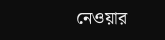নেওয়ার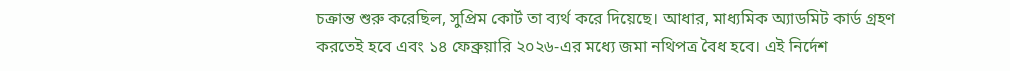চক্রান্ত শুরু করেছিল, সুপ্রিম কোর্ট তা ব্যর্থ করে দিয়েছে। আধার, মাধ্যমিক অ্যাডমিট কার্ড গ্রহণ করতেই হবে এবং ১৪ ফেব্রুয়ারি ২০২৬-এর মধ্যে জমা নথিপত্র বৈধ হবে। এই নির্দেশ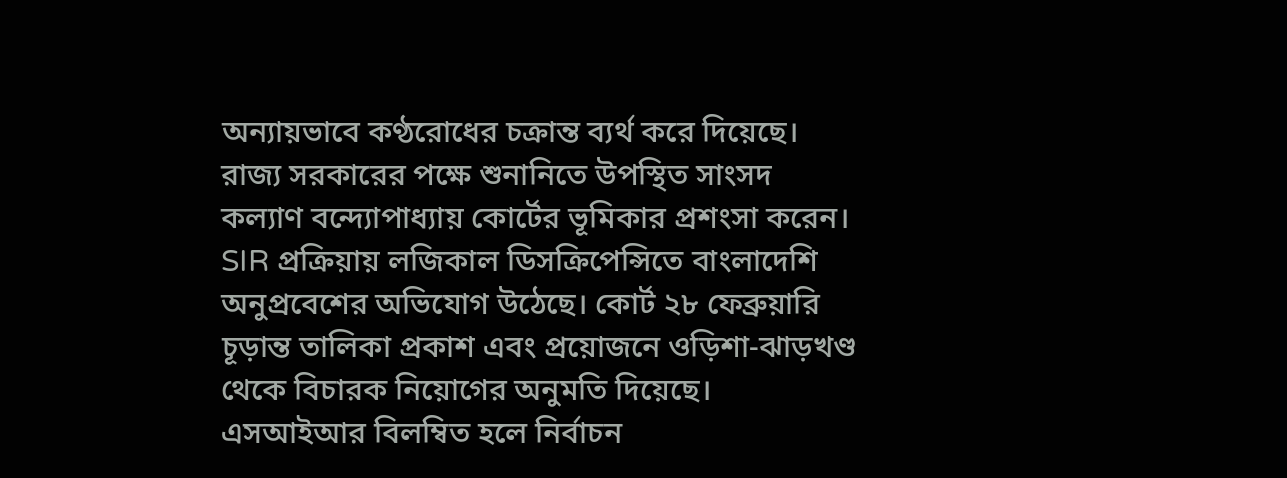অন্যায়ভাবে কণ্ঠরোধের চক্রান্ত ব্যর্থ করে দিয়েছে। রাজ্য সরকারের পক্ষে শুনানিতে উপস্থিত সাংসদ কল্যাণ বন্দ্যোপাধ্যায় কোর্টের ভূমিকার প্রশংসা করেন। SIR প্রক্রিয়ায় লজিকাল ডিসক্রিপেন্সিতে বাংলাদেশি অনুপ্রবেশের অভিযোগ উঠেছে। কোর্ট ২৮ ফেব্রুয়ারি চূড়ান্ত তালিকা প্রকাশ এবং প্রয়োজনে ওড়িশা-ঝাড়খণ্ড থেকে বিচারক নিয়োগের অনুমতি দিয়েছে। এসআইআর বিলম্বিত হলে নির্বাচন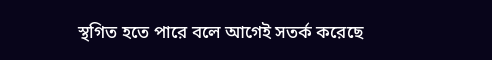স্থগিত হতে পারে বলে আগেই সতর্ক করেছে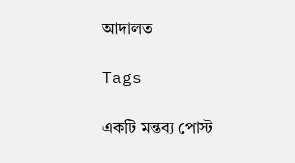আদালত

Tags

একটি মন্তব্য পোস্ট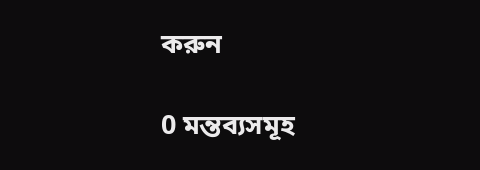করুন

0 মন্তব্যসমূহ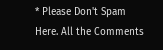* Please Don't Spam Here. All the Comments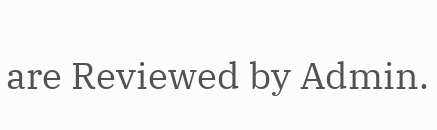are Reviewed by Admin.